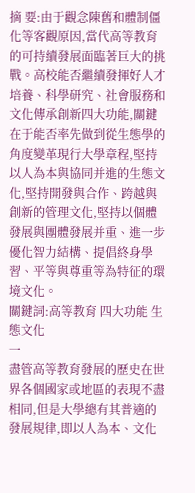摘 要:由于觀念陳舊和體制僵化等客觀原因,當代高等教育的可持續發展面臨著巨大的挑戰。高校能否繼續發揮好人才培養、科學研究、社會服務和文化傳承創新四大功能,關鍵在于能否率先做到從生態學的角度變革現行大學章程,堅持以人為本與協同并進的生態文化,堅持開發與合作、跨越與創新的管理文化,堅持以個體發展與團體發展并重、進一步優化智力結構、提倡終身學習、平等與尊重等為特征的環境文化。
關鍵詞:高等教育 四大功能 生態文化
一
盡管高等教育發展的歷史在世界各個國家或地區的表現不盡相同,但是大學總有其普適的發展規律,即以人為本、文化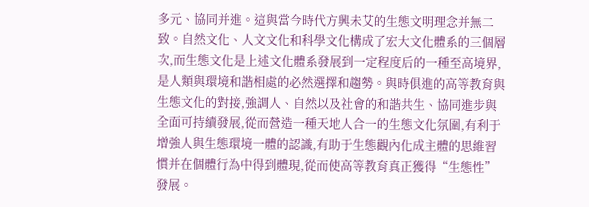多元、協同并進。這與當今時代方興未艾的生態文明理念并無二致。自然文化、人文文化和科學文化構成了宏大文化體系的三個層次,而生態文化是上述文化體系發展到一定程度后的一種至高境界,是人類與環境和諧相處的必然選擇和趨勢。與時俱進的高等教育與生態文化的對接,強調人、自然以及社會的和諧共生、協同進步與全面可持續發展,從而營造一種天地人合一的生態文化氛圍,有利于增強人與生態環境一體的認識,有助于生態觀內化成主體的思維習慣并在個體行為中得到體現,從而使高等教育真正獲得“生態性”發展。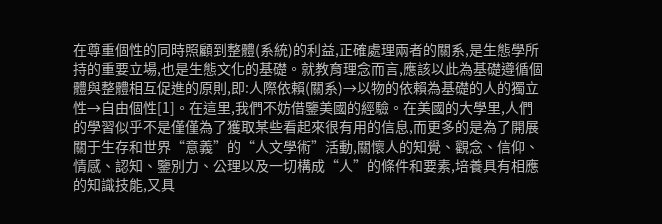在尊重個性的同時照顧到整體(系統)的利益,正確處理兩者的關系,是生態學所持的重要立場,也是生態文化的基礎。就教育理念而言,應該以此為基礎遵循個體與整體相互促進的原則,即:人際依賴(關系)→以物的依賴為基礎的人的獨立性→自由個性[1]。在這里,我們不妨借鑒美國的經驗。在美國的大學里,人們的學習似乎不是僅僅為了獲取某些看起來很有用的信息,而更多的是為了開展關于生存和世界“意義”的“人文學術”活動,關懷人的知覺、觀念、信仰、情感、認知、鑒別力、公理以及一切構成“人”的條件和要素,培養具有相應的知識技能,又具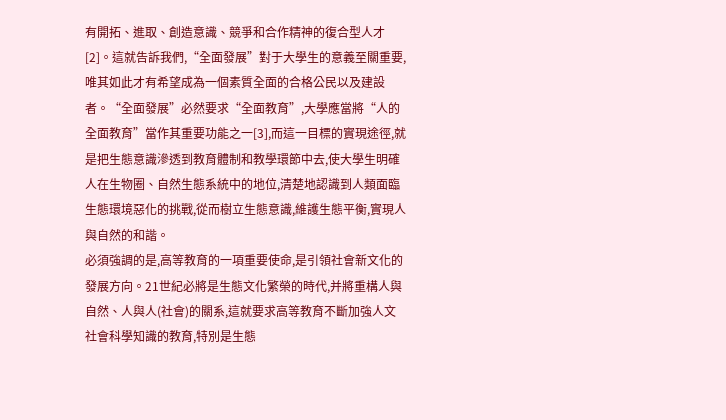有開拓、進取、創造意識、競爭和合作精神的復合型人才[2]。這就告訴我們,“全面發展”對于大學生的意義至關重要,唯其如此才有希望成為一個素質全面的合格公民以及建設者。“全面發展”必然要求“全面教育”,大學應當將“人的全面教育”當作其重要功能之一[3],而這一目標的實現途徑,就是把生態意識滲透到教育體制和教學環節中去,使大學生明確人在生物圈、自然生態系統中的地位,清楚地認識到人類面臨生態環境惡化的挑戰,從而樹立生態意識,維護生態平衡,實現人與自然的和諧。
必須強調的是,高等教育的一項重要使命,是引領社會新文化的發展方向。21世紀必將是生態文化繁榮的時代,并將重構人與自然、人與人(社會)的關系,這就要求高等教育不斷加強人文社會科學知識的教育,特別是生態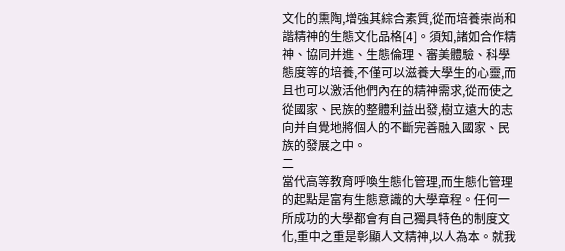文化的熏陶,增強其綜合素質,從而培養崇尚和諧精神的生態文化品格[4]。須知,諸如合作精神、協同并進、生態倫理、審美體驗、科學態度等的培養,不僅可以滋養大學生的心靈,而且也可以激活他們內在的精神需求,從而使之從國家、民族的整體利益出發,樹立遠大的志向并自覺地將個人的不斷完善融入國家、民族的發展之中。
二
當代高等教育呼喚生態化管理,而生態化管理的起點是富有生態意識的大學章程。任何一所成功的大學都會有自己獨具特色的制度文化,重中之重是彰顯人文精神,以人為本。就我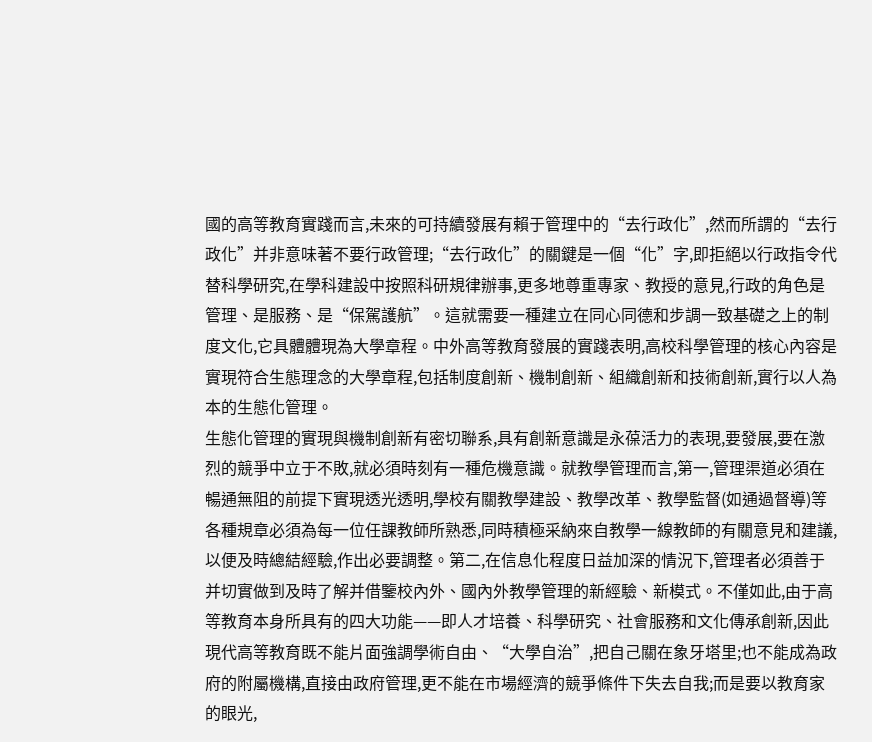國的高等教育實踐而言,未來的可持續發展有賴于管理中的“去行政化”,然而所謂的“去行政化”并非意味著不要行政管理;“去行政化”的關鍵是一個“化”字,即拒絕以行政指令代替科學研究,在學科建設中按照科研規律辦事,更多地尊重專家、教授的意見,行政的角色是管理、是服務、是“保駕護航”。這就需要一種建立在同心同德和步調一致基礎之上的制度文化,它具體體現為大學章程。中外高等教育發展的實踐表明,高校科學管理的核心內容是實現符合生態理念的大學章程,包括制度創新、機制創新、組織創新和技術創新,實行以人為本的生態化管理。
生態化管理的實現與機制創新有密切聯系,具有創新意識是永葆活力的表現,要發展,要在激烈的競爭中立于不敗,就必須時刻有一種危機意識。就教學管理而言,第一,管理渠道必須在暢通無阻的前提下實現透光透明,學校有關教學建設、教學改革、教學監督(如通過督導)等各種規章必須為每一位任課教師所熟悉,同時積極采納來自教學一線教師的有關意見和建議,以便及時總結經驗,作出必要調整。第二,在信息化程度日益加深的情況下,管理者必須善于并切實做到及時了解并借鑒校內外、國內外教學管理的新經驗、新模式。不僅如此,由于高等教育本身所具有的四大功能——即人才培養、科學研究、社會服務和文化傳承創新,因此現代高等教育既不能片面強調學術自由、“大學自治”,把自己關在象牙塔里;也不能成為政府的附屬機構,直接由政府管理,更不能在市場經濟的競爭條件下失去自我;而是要以教育家的眼光,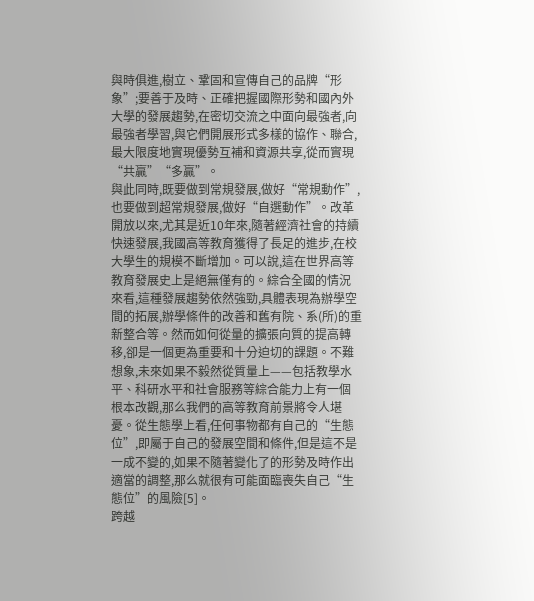與時俱進,樹立、鞏固和宣傳自己的品牌“形象”;要善于及時、正確把握國際形勢和國內外大學的發展趨勢,在密切交流之中面向最強者,向最強者學習,與它們開展形式多樣的協作、聯合,最大限度地實現優勢互補和資源共享,從而實現“共贏”“多贏”。
與此同時,既要做到常規發展,做好“常規動作”,也要做到超常規發展,做好“自選動作”。改革開放以來,尤其是近10年來,隨著經濟社會的持續快速發展,我國高等教育獲得了長足的進步,在校大學生的規模不斷增加。可以說,這在世界高等教育發展史上是絕無僅有的。綜合全國的情況來看,這種發展趨勢依然強勁,具體表現為辦學空間的拓展,辦學條件的改善和舊有院、系(所)的重新整合等。然而如何從量的擴張向質的提高轉移,卻是一個更為重要和十分迫切的課題。不難想象,未來如果不毅然從質量上——包括教學水平、科研水平和社會服務等綜合能力上有一個根本改觀,那么我們的高等教育前景將令人堪憂。從生態學上看,任何事物都有自己的“生態位”,即屬于自己的發展空間和條件,但是這不是一成不變的,如果不隨著變化了的形勢及時作出適當的調整,那么就很有可能面臨喪失自己“生態位”的風險[5]。
跨越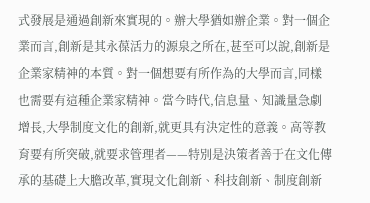式發展是通過創新來實現的。辦大學猶如辦企業。對一個企業而言,創新是其永葆活力的源泉之所在,甚至可以說,創新是企業家精神的本質。對一個想要有所作為的大學而言,同樣也需要有這種企業家精神。當今時代,信息量、知識量急劇增長,大學制度文化的創新,就更具有決定性的意義。高等教育要有所突破,就要求管理者——特別是決策者善于在文化傳承的基礎上大膽改革,實現文化創新、科技創新、制度創新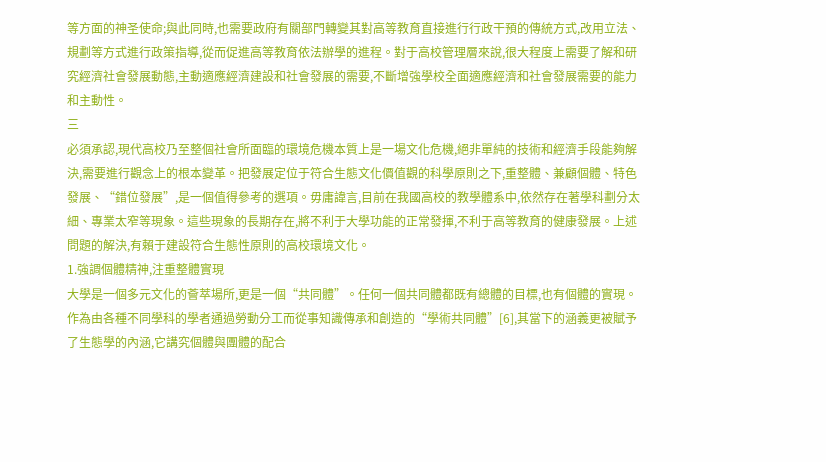等方面的神圣使命;與此同時,也需要政府有關部門轉變其對高等教育直接進行行政干預的傳統方式,改用立法、規劃等方式進行政策指導,從而促進高等教育依法辦學的進程。對于高校管理層來說,很大程度上需要了解和研究經濟社會發展動態,主動適應經濟建設和社會發展的需要,不斷增強學校全面適應經濟和社會發展需要的能力和主動性。
三
必須承認,現代高校乃至整個社會所面臨的環境危機本質上是一場文化危機,絕非單純的技術和經濟手段能夠解決,需要進行觀念上的根本變革。把發展定位于符合生態文化價值觀的科學原則之下,重整體、兼顧個體、特色發展、“錯位發展”,是一個值得參考的選項。毋庸諱言,目前在我國高校的教學體系中,依然存在著學科劃分太細、專業太窄等現象。這些現象的長期存在,將不利于大學功能的正常發揮,不利于高等教育的健康發展。上述問題的解決,有賴于建設符合生態性原則的高校環境文化。
1.強調個體精神,注重整體實現
大學是一個多元文化的薈萃場所,更是一個“共同體”。任何一個共同體都既有總體的目標,也有個體的實現。作為由各種不同學科的學者通過勞動分工而從事知識傳承和創造的“學術共同體”[6],其當下的涵義更被賦予了生態學的內涵,它講究個體與團體的配合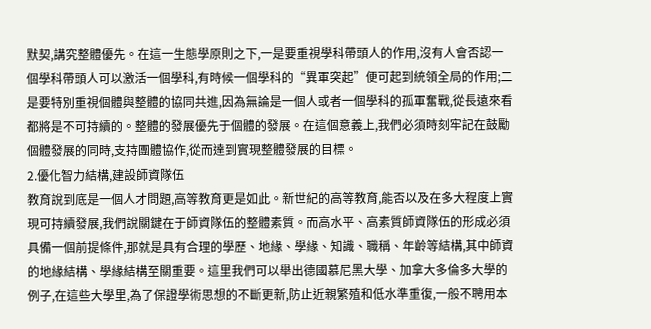默契,講究整體優先。在這一生態學原則之下,一是要重視學科帶頭人的作用,沒有人會否認一個學科帶頭人可以激活一個學科,有時候一個學科的“異軍突起”便可起到統領全局的作用;二是要特別重視個體與整體的協同共進,因為無論是一個人或者一個學科的孤軍奮戰,從長遠來看都將是不可持續的。整體的發展優先于個體的發展。在這個意義上,我們必須時刻牢記在鼓勵個體發展的同時,支持團體協作,從而達到實現整體發展的目標。
2.優化智力結構,建設師資隊伍
教育說到底是一個人才問題,高等教育更是如此。新世紀的高等教育,能否以及在多大程度上實現可持續發展,我們說關鍵在于師資隊伍的整體素質。而高水平、高素質師資隊伍的形成必須具備一個前提條件,那就是具有合理的學歷、地緣、學緣、知識、職稱、年齡等結構,其中師資的地緣結構、學緣結構至關重要。這里我們可以舉出德國慕尼黑大學、加拿大多倫多大學的例子,在這些大學里,為了保證學術思想的不斷更新,防止近親繁殖和低水準重復,一般不聘用本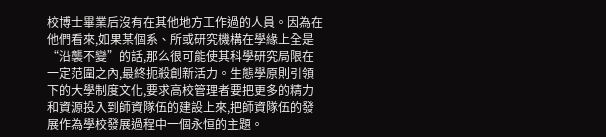校博士畢業后沒有在其他地方工作過的人員。因為在他們看來,如果某個系、所或研究機構在學緣上全是“沿襲不變”的話,那么很可能使其科學研究局限在一定范圍之內,最終扼殺創新活力。生態學原則引領下的大學制度文化,要求高校管理者要把更多的精力和資源投入到師資隊伍的建設上來,把師資隊伍的發展作為學校發展過程中一個永恒的主題。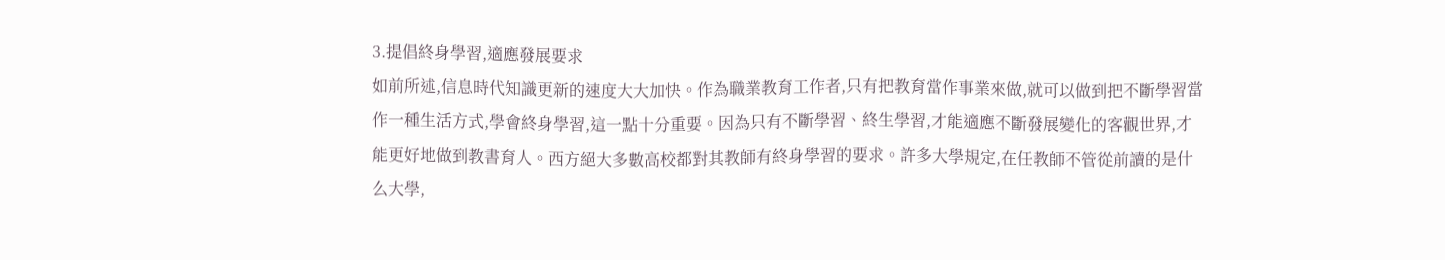3.提倡終身學習,適應發展要求
如前所述,信息時代知識更新的速度大大加快。作為職業教育工作者,只有把教育當作事業來做,就可以做到把不斷學習當作一種生活方式,學會終身學習,這一點十分重要。因為只有不斷學習、終生學習,才能適應不斷發展變化的客觀世界,才能更好地做到教書育人。西方絕大多數高校都對其教師有終身學習的要求。許多大學規定,在任教師不管從前讀的是什么大學,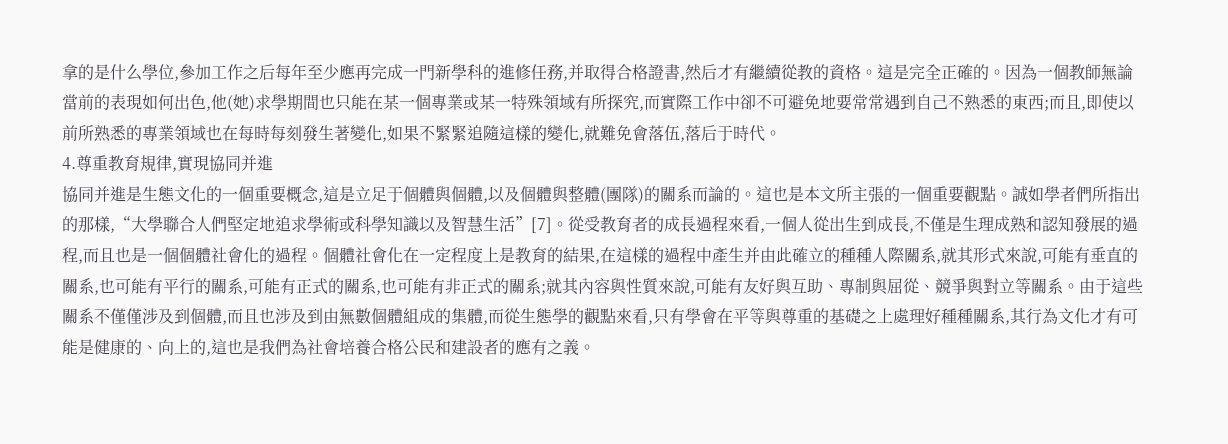拿的是什么學位,參加工作之后每年至少應再完成一門新學科的進修任務,并取得合格證書,然后才有繼續從教的資格。這是完全正確的。因為一個教師無論當前的表現如何出色,他(她)求學期間也只能在某一個專業或某一特殊領域有所探究,而實際工作中卻不可避免地要常常遇到自己不熟悉的東西;而且,即使以前所熟悉的專業領域也在每時每刻發生著變化,如果不緊緊追隨這樣的變化,就難免會落伍,落后于時代。
4.尊重教育規律,實現協同并進
協同并進是生態文化的一個重要概念,這是立足于個體與個體,以及個體與整體(團隊)的關系而論的。這也是本文所主張的一個重要觀點。誠如學者們所指出的那樣,“大學聯合人們堅定地追求學術或科學知識以及智慧生活”[7]。從受教育者的成長過程來看,一個人從出生到成長,不僅是生理成熟和認知發展的過程,而且也是一個個體社會化的過程。個體社會化在一定程度上是教育的結果,在這樣的過程中產生并由此確立的種種人際關系,就其形式來說,可能有垂直的關系,也可能有平行的關系,可能有正式的關系,也可能有非正式的關系;就其內容與性質來說,可能有友好與互助、專制與屈從、競爭與對立等關系。由于這些關系不僅僅涉及到個體,而且也涉及到由無數個體組成的集體,而從生態學的觀點來看,只有學會在平等與尊重的基礎之上處理好種種關系,其行為文化才有可能是健康的、向上的,這也是我們為社會培養合格公民和建設者的應有之義。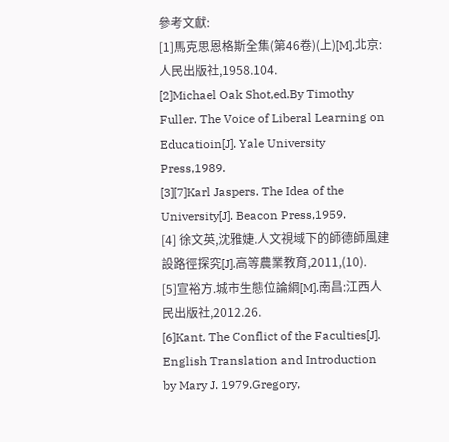參考文獻:
[1]馬克思恩格斯全集(第46卷)(上)[M].北京:人民出版社,1958.104.
[2]Michael Oak Shot,ed.By Timothy Fuller. The Voice of Liberal Learning on Educatioin[J]. Yale University Press,1989.
[3][7]Karl Jaspers. The Idea of the University[J]. Beacon Press,1959.
[4] 徐文英,沈雅婕.人文視域下的師德師風建設路徑探究[J].高等農業教育,2011,(10).
[5]宣裕方.城市生態位論綱[M].南昌:江西人民出版社,2012.26.
[6]Kant. The Conflict of the Faculties[J]. English Translation and Introduction by Mary J. 1979.Gregory,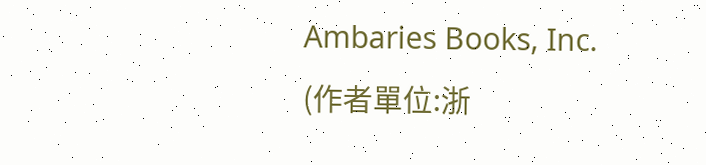Ambaries Books, Inc.
(作者單位:浙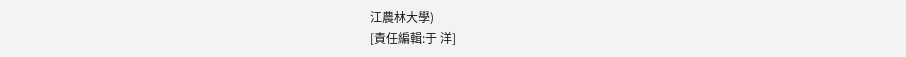江農林大學)
[責任編輯:于 洋]